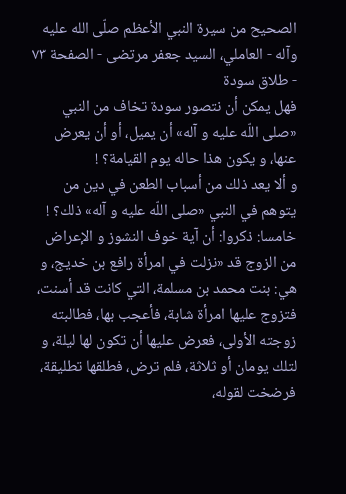الصحيح من سيرة النبي الأعظم صلّى الله عليه وآله - العاملي، السيد جعفر مرتضى - الصفحة ٧٣ - طلاق سودة
فهل يمكن أن نتصور سودة تخاف من النبي «صلى اللّه عليه و آله» أن يميل، أو أن يعرض عنها، و يكون هذا حاله يوم القيامة؟ !
و ألا يعد ذلك من أسباب الطعن في دين من يتوهم في النبي «صلى اللّه عليه و آله» ذلك؟ !
خامسا: ذكروا: أن آية خوف النشوز و الإعراض من الزوج قد «نزلت في امرأة رافع بن خديج، و هي: بنت محمد بن مسلمة، التي كانت قد أسنت، فتزوج عليها امرأة شابة، فأعجب بها، فطالبته زوجته الأولى، فعرض عليها أن تكون لها ليلة، و لتلك يومان أو ثلاثة، فلم ترض، فطلقها تطليقة، فرضخت لقوله،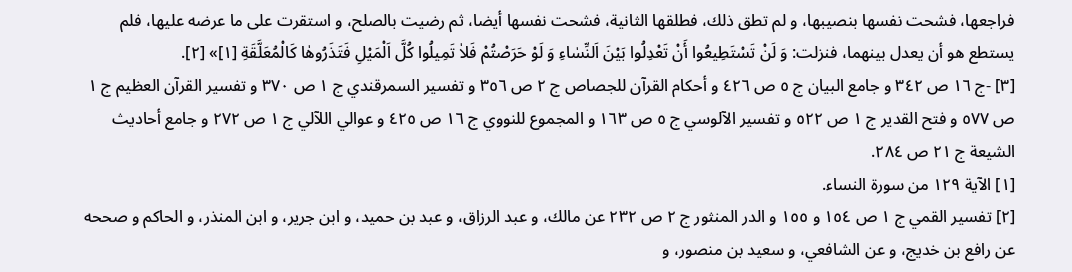فراجعها، فشحت نفسها بنصيبها، و لم تطق ذلك، فطلقها الثانية، فشحت نفسها أيضا، ثم رضيت بالصلح، و استقرت على ما عرضه عليها، فلم يستطع هو أن يعدل بينهما، فنزلت: وَ لَنْ تَسْتَطِيعُوا أَنْ تَعْدِلُوا بَيْنَ اَلنِّسٰاءِ وَ لَوْ حَرَصْتُمْ فَلاٰ تَمِيلُوا كُلَّ اَلْمَيْلِ فَتَذَرُوهٰا كَالْمُعَلَّقَةِ [١]» [٢].
[٣] -ج ١٦ ص ٣٤٢ و جامع البيان ج ٥ ص ٤٢٦ و أحكام القرآن للجصاص ج ٢ ص ٣٥٦ و تفسير السمرقندي ج ١ ص ٣٧٠ و تفسير القرآن العظيم ج ١ ص ٥٧٧ و فتح القدير ج ١ ص ٥٢٢ و تفسير الآلوسي ج ٥ ص ١٦٣ و المجموع للنووي ج ١٦ ص ٤٢٥ و عوالي اللآلي ج ١ ص ٢٧٢ و جامع أحاديث الشيعة ج ٢١ ص ٢٨٤.
[١] الآية ١٢٩ من سورة النساء.
[٢] تفسير القمي ج ١ ص ١٥٤ و ١٥٥ و الدر المنثور ج ٢ ص ٢٣٢ عن مالك، و عبد الرزاق، و عبد بن حميد، و ابن جرير، و ابن المنذر، و الحاكم و صححه عن رافع بن خديج، و عن الشافعي، و سعيد بن منصور، و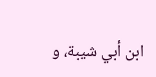ابن أبي شيبة، و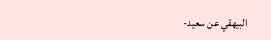البيهقي عن سعيد-